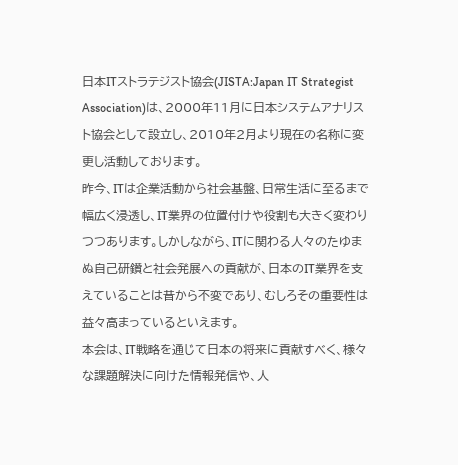日本ITストラテジスト協会(JISTA:Japan IT Strategist Association)は、2000年11月に日本システムアナリスト協会として設立し、2010年2月より現在の名称に変更し活動しております。
昨今、ITは企業活動から社会基盤、日常生活に至るまで幅広く浸透し、IT業界の位置付けや役割も大きく変わりつつあります。しかしながら、ITに関わる人々のたゆまぬ自己研鑽と社会発展への貢献が、日本のIT業界を支えていることは昔から不変であり、むしろその重要性は益々高まっているといえます。
本会は、IT戦略を通じて日本の将来に貢献すべく、様々な課題解決に向けた情報発信や、人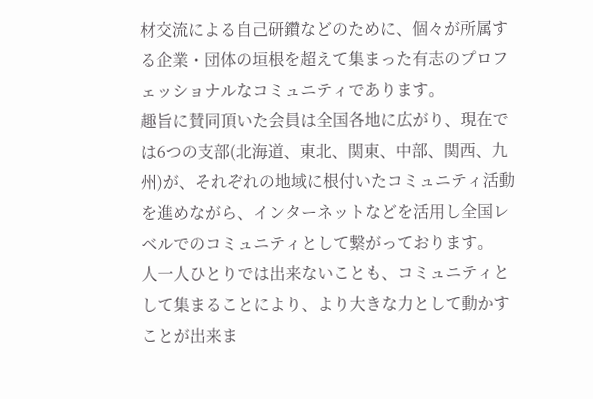材交流による自己研鑽などのために、個々が所属する企業・団体の垣根を超えて集まった有志のプロフェッショナルなコミュニティであります。
趣旨に賛同頂いた会員は全国各地に広がり、現在では6つの支部(北海道、東北、関東、中部、関西、九州)が、それぞれの地域に根付いたコミュニティ活動を進めながら、インターネットなどを活用し全国レベルでのコミュニティとして繋がっております。
人一人ひとりでは出来ないことも、コミュニティとして集まることにより、より大きな力として動かすことが出来ま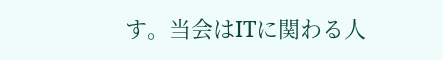す。当会はITに関わる人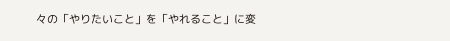々の「やりたいこと」を「やれること」に変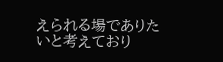えられる場でありたいと考えており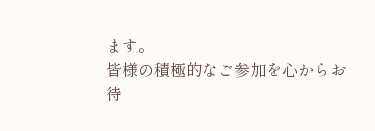ます。
皆様の積極的なご参加を心からお待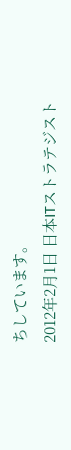ちしています。
2012年2月1日 日本ITストラテジスト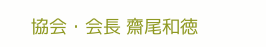協会・会長 齋尾和徳